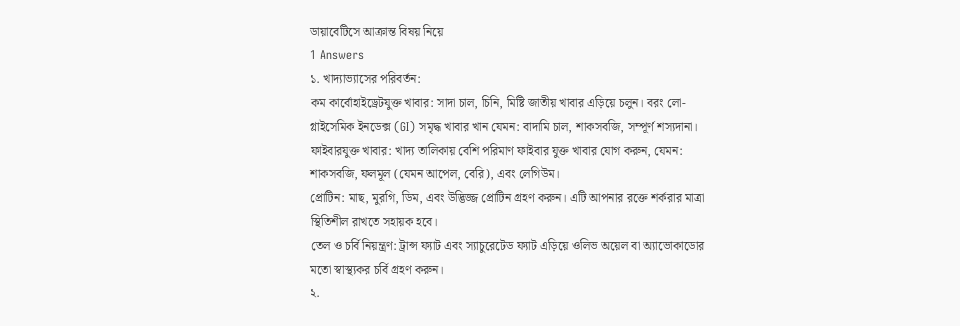ডায়াবেটিসে আক্রান্ত বিষয় নিয়ে
1 Answers
১. খাদ্যাভ্যাসের পরিবর্তন:
কম কার্বোহাইড্রেটযুক্ত খাবার: সাদা চাল, চিনি, মিষ্টি জাতীয় খাবার এড়িয়ে চলুন। বরং লো-গ্লাইসেমিক ইনডেক্স (GI) সমৃদ্ধ খাবার খান যেমন: বাদামি চাল, শাকসবজি, সম্পূর্ণ শস্যদানা।
ফাইবারযুক্ত খাবার: খাদ্য তালিকায় বেশি পরিমাণ ফাইবার যুক্ত খাবার যোগ করুন, যেমন: শাকসবজি, ফলমূল (যেমন আপেল, বেরি), এবং লেগিউম।
প্রোটিন: মাছ, মুরগি, ডিম, এবং উদ্ভিজ্জ প্রোটিন গ্রহণ করুন। এটি আপনার রক্তে শর্করার মাত্রা স্থিতিশীল রাখতে সহায়ক হবে।
তেল ও চর্বি নিয়ন্ত্রণ: ট্রান্স ফ্যাট এবং স্যাচুরেটেড ফ্যাট এড়িয়ে ওলিভ অয়েল বা অ্যাভোকাডোর মতো স্বাস্থ্যকর চর্বি গ্রহণ করুন।
২.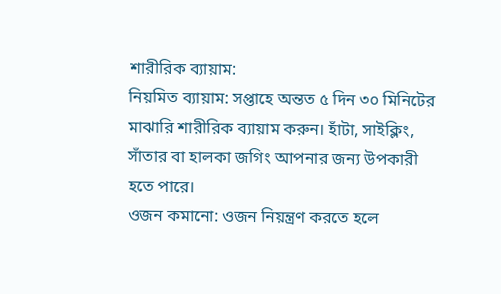শারীরিক ব্যায়াম:
নিয়মিত ব্যায়াম: সপ্তাহে অন্তত ৫ দিন ৩০ মিনিটের মাঝারি শারীরিক ব্যায়াম করুন। হাঁটা, সাইক্লিং, সাঁতার বা হালকা জগিং আপনার জন্য উপকারী হতে পারে।
ওজন কমানো: ওজন নিয়ন্ত্রণ করতে হলে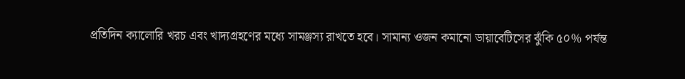প্রতিদিন ক্যালোরি খরচ এবং খাদ্যগ্রহণের মধ্যে সামঞ্জস্য রাখতে হবে। সামান্য ওজন কমানো ডায়াবেটিসের ঝুঁকি ৫০% পর্যন্ত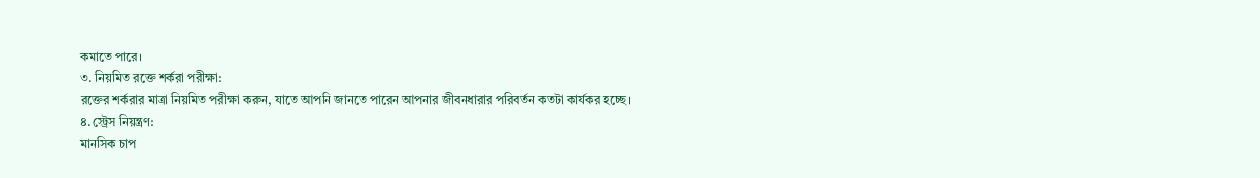কমাতে পারে।
৩. নিয়মিত রক্তে শর্করা পরীক্ষা:
রক্তের শর্করার মাত্রা নিয়মিত পরীক্ষা করুন, যাতে আপনি জানতে পারেন আপনার জীবনধারার পরিবর্তন কতটা কার্যকর হচ্ছে।
৪. স্ট্রেস নিয়ন্ত্রণ:
মানসিক চাপ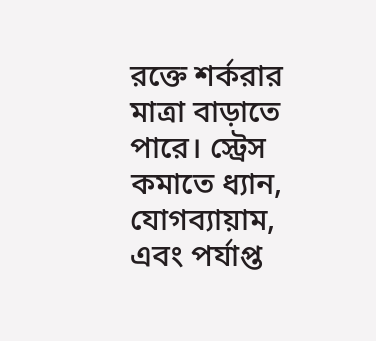রক্তে শর্করার মাত্রা বাড়াতে পারে। স্ট্রেস কমাতে ধ্যান, যোগব্যায়াম, এবং পর্যাপ্ত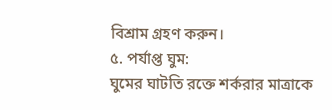বিশ্রাম গ্রহণ করুন।
৫. পর্যাপ্ত ঘুম:
ঘুমের ঘাটতি রক্তে শর্করার মাত্রাকে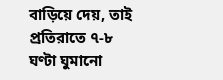বাড়িয়ে দেয়, তাই প্রতিরাতে ৭-৮ ঘণ্টা ঘুমানো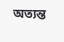অত্যন্ত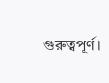গুরুত্বপূর্ণ।